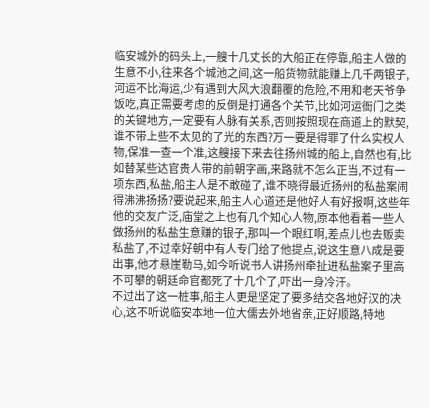临安城外的码头上,一艘十几丈长的大船正在停靠,船主人做的生意不小,往来各个城池之间,这一船货物就能赚上几千两银子,河运不比海运,少有遇到大风大浪翻覆的危险,不用和老天爷争饭吃,真正需要考虑的反倒是打通各个关节,比如河运衙门之类的关键地方,一定要有人脉有关系,否则按照现在商道上的默契,谁不带上些不太见的了光的东西?万一要是得罪了什么实权人物,保准一查一个准,这艘接下来去往扬州城的船上,自然也有,比如替某些达官贵人带的前朝字画,来路就不怎么正当,不过有一项东西,私盐,船主人是不敢碰了,谁不晓得最近扬州的私盐案闹得沸沸扬扬?要说起来,船主人心道还是他好人有好报啊,这些年他的交友广泛,庙堂之上也有几个知心人物,原本他看着一些人做扬州的私盐生意赚的银子,那叫一个眼红啊,差点儿也去贩卖私盐了,不过幸好朝中有人专门给了他提点,说这生意八成是要出事,他才悬崖勒马,如今听说书人讲扬州牵扯进私盐案子里高不可攀的朝廷命官都死了十几个了,吓出一身冷汗。
不过出了这一桩事,船主人更是坚定了要多结交各地好汉的决心,这不听说临安本地一位大儒去外地省亲,正好顺路,特地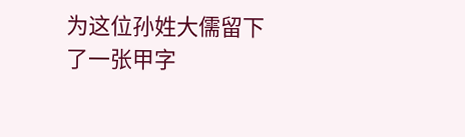为这位孙姓大儒留下了一张甲字